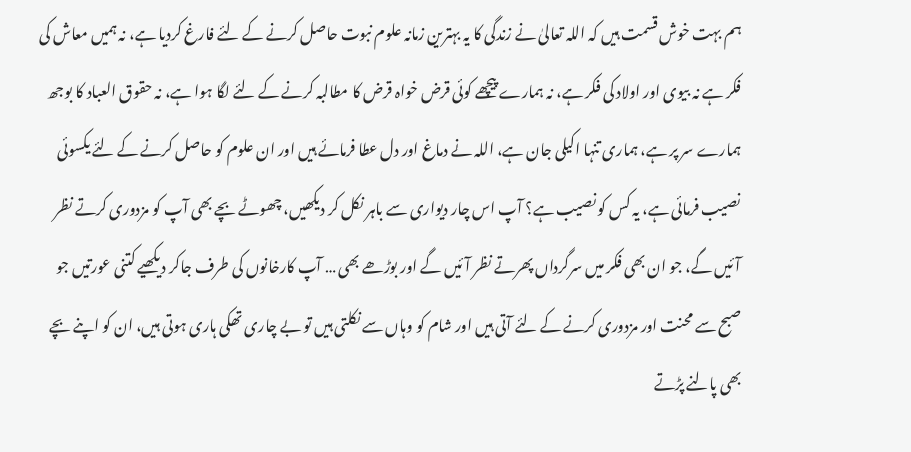ہم بہت خوش قسمت ہیں کہ اللہ تعالیٰ نے زندگی کا یہ بہترین زمانہ علوم نبوت حاصل کرنے کے لئے فارغ کردیا ہے، نہ ہمیں معاش کی فکر ہے نہ بیوی اور اولاد کی فکر ہے، نہ ہمارے پیچھے کوئی قرض خواہ قرض کا مطالبہ کرنے کے لئے لگا ہوا ہے، نہ حقوق العباد کا بوجھ ہمارے سر پر ہے، ہماری تنہا اکیلی جان ہے، اللہ نے دماغ اور دل عطا فرمائے ہیں اور ان علوم کو حاصل کرنے کے لئے یکسوئی نصیب فرمائی ہے، یہ کس کو نصیب ہے؟ آپ اس چار دیواری سے باہر نکل کر دیکھیں، چھوٹے بچے بھی آپ کو مزدوری کرتے نظر آئیں گے، جو ان بھی فکر میں سرگرداں پھرتے نظر آئیں گے اور بوڑھے بھی … آپ کارخانوں کی طرف جاکر دیکھیے کتنی عورتیں جو صبح سے محنت اور مزدوری کرنے کے لئے آتی ہیں اور شام کو وہاں سے نکلتی ہیں تو بے چاری تھکی ہاری ہوتی ہیں، ان کو اپنے بچے بھی پالنے پڑتے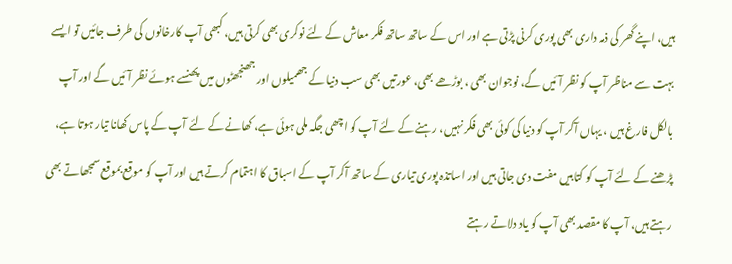ہیں، اپنے گھر کی ذمہ داری بھی پوری کرنی پڑتی ہے اور اس کے ساتھ ساتھ فکر معاش کے لئے نوکری بھی کرتی ہیں، کبھی آپ کارخانوں کی طرف جائیں تو ایسے بہت سے مناظر آپ کو نظر آئیں گے، نوجوان بھی ، بوڑھے بھی، عورتیں بھی سب دنیا کے جھمیلوں اور جھنجھٹوں میں پھنسے ہوئے نظر آئیں گے اور آپ بالکل فارغ ہیں ، یہاں آکر آپ کو دنیا کی کوئی بھی فکر نہیں، رہنے کے لئے آپ کو اچھی جگہ ملی ہوئی ہے، کھانے کے لئے آپ کے پاس کھانا تیار ہوتا ہے، پڑھنے کے لئے آپ کو کتابیں مفت دی جاتی ہیں اور اساتذہ پوری تیاری کے ساتھ آکر آپ کے اسباق کا اہتمام کرتے ہیں اور آپ کو موقع بموقع سمجھاتے بھی رہتے ہیں، آپ کا مقصد بھی آپ کو یاد دلاتے رہتے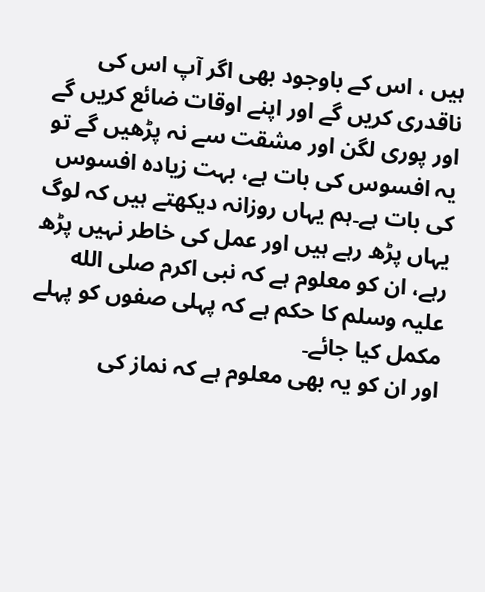ہیں ، اس کے باوجود بھی اگر آپ اس کی ناقدری کریں گے اور اپنے اوقات ضائع کریں گے اور پوری لگن اور مشقت سے نہ پڑھیں گے تو یہ افسوس کی بات ہے، بہت زیادہ افسوس کی بات ہے۔ہم یہاں روزانہ دیکھتے ہیں کہ لوگ یہاں پڑھ رہے ہیں اور عمل کی خاطر نہیں پڑھ رہے، ان کو معلوم ہے کہ نبی اکرم صلی الله علیہ وسلم کا حکم ہے کہ پہلی صفوں کو پہلے مکمل کیا جائے۔
اور ان کو یہ بھی معلوم ہے کہ نماز کی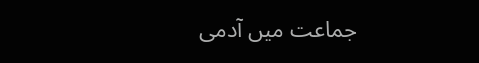جماعت میں آدمی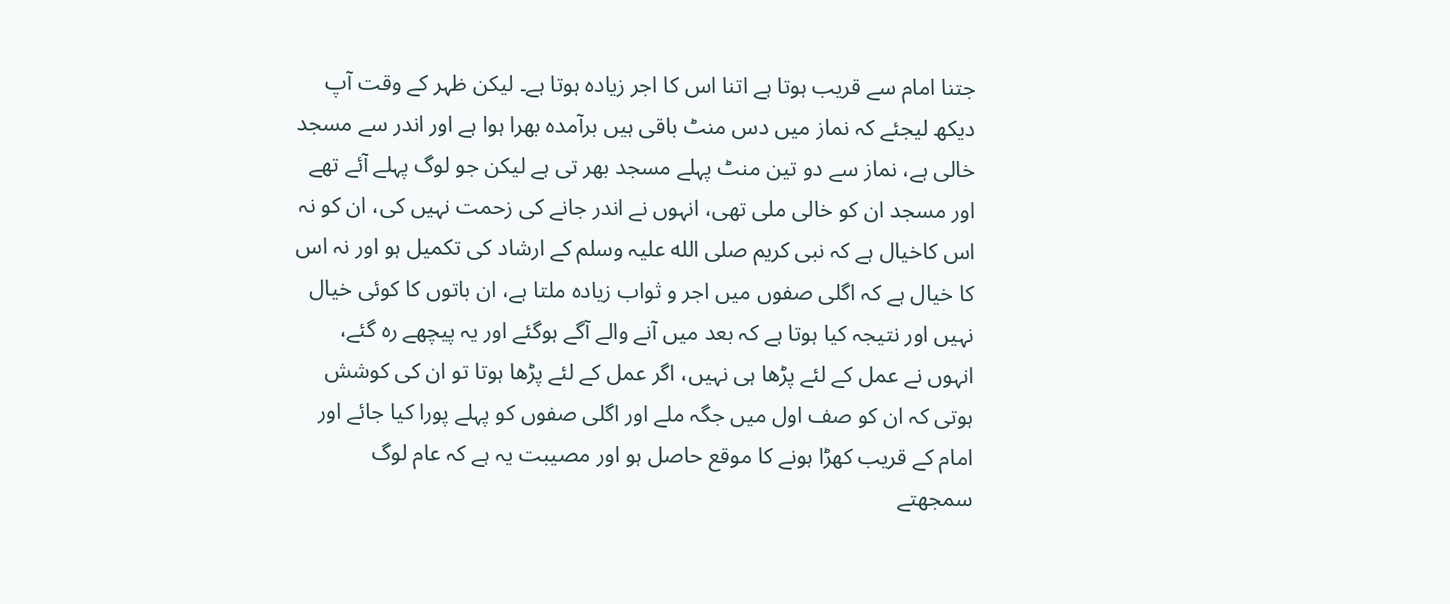جتنا امام سے قریب ہوتا ہے اتنا اس کا اجر زیادہ ہوتا ہے۔ لیکن ظہر کے وقت آپ دیکھ لیجئے کہ نماز میں دس منٹ باقی ہیں برآمدہ بھرا ہوا ہے اور اندر سے مسجد خالی ہے، نماز سے دو تین منٹ پہلے مسجد بھر تی ہے لیکن جو لوگ پہلے آئے تھے اور مسجد ان کو خالی ملی تھی، انہوں نے اندر جانے کی زحمت نہیں کی، ان کو نہ اس کاخیال ہے کہ نبی کریم صلی الله علیہ وسلم کے ارشاد کی تکمیل ہو اور نہ اس کا خیال ہے کہ اگلی صفوں میں اجر و ثواب زیادہ ملتا ہے، ان باتوں کا کوئی خیال نہیں اور نتیجہ کیا ہوتا ہے کہ بعد میں آنے والے آگے ہوگئے اور یہ پیچھے رہ گئے، انہوں نے عمل کے لئے پڑھا ہی نہیں، اگر عمل کے لئے پڑھا ہوتا تو ان کی کوشش ہوتی کہ ان کو صف اول میں جگہ ملے اور اگلی صفوں کو پہلے پورا کیا جائے اور امام کے قریب کھڑا ہونے کا موقع حاصل ہو اور مصیبت یہ ہے کہ عام لوگ سمجھتے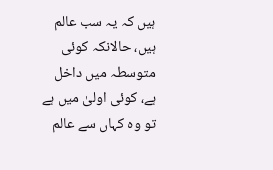ہیں کہ یہ سب عالم ہیں، حالانکہ کوئی متوسطہ میں داخل ہے، کوئی اولیٰ میں ہے تو وہ کہاں سے عالم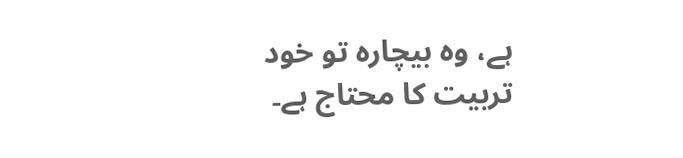ہے، وہ بیچارہ تو خود تربیت کا محتاج ہے۔